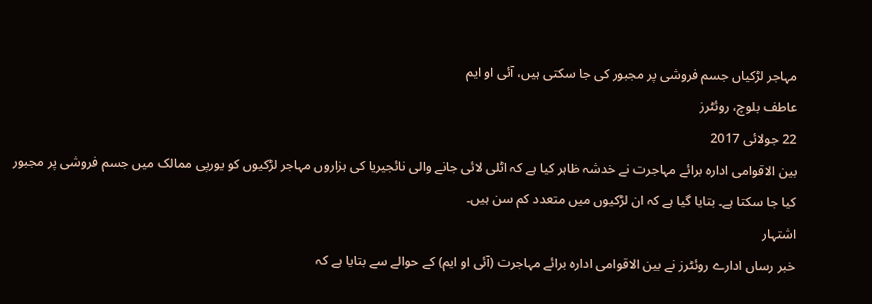مہاجر لڑکیاں جسم فروشی پر مجبور کی جا سکتی ہیں، آئی او ایم
عاطف بلوچ، روئٹرز
22 جولائی 2017
بین الاقوامی ادارہ برائے مہاجرت نے خدشہ ظاہر کیا ہے کہ اٹلی لائی جانے والی نائجیریا کی ہزاروں مہاجر لڑکیوں کو یورپی ممالک میں جسم فروشی پر مجبور کیا جا سکتا ہے۔ بتایا گیا ہے کہ ان لڑکیوں میں متعدد کم سن ہیں۔
اشتہار
خبر رساں ادارے روئٹرز نے بین الاقوامی ادارہ برائے مہاجرت (آئی او ایم) کے حوالے سے بتایا ہے کہ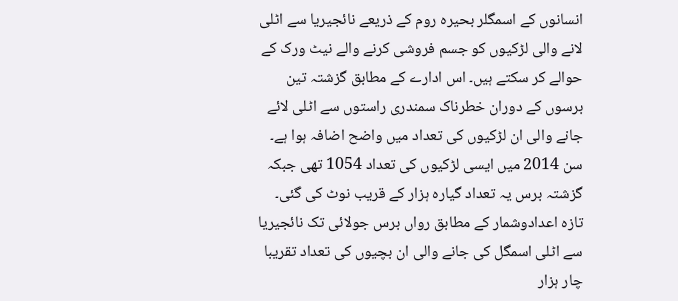انسانوں کے اسمگلر بحیرہ روم کے ذریعے نائجیریا سے اٹلی لانے والی لڑکیوں کو جسم فروشی کرنے والے نیٹ ورک کے حوالے کر سکتے ہیں۔ اس ادارے کے مطابق گزشتہ تین برسوں کے دوران خطرناک سمندری راستوں سے اٹلی لائے جانے والی ان لڑکیوں کی تعداد میں واضح اضافہ ہوا ہے۔
سن 2014 میں ایسی لڑکیوں کی تعداد 1054 تھی جبکہ گزشتہ برس یہ تعداد گیارہ ہزار کے قریب نوٹ کی گئی۔ تازہ اعدادوشمار کے مطابق رواں برس جولائی تک نائجیریا سے اٹلی اسمگل کی جانے والی ان بچیوں کی تعداد تقریبا چار ہزار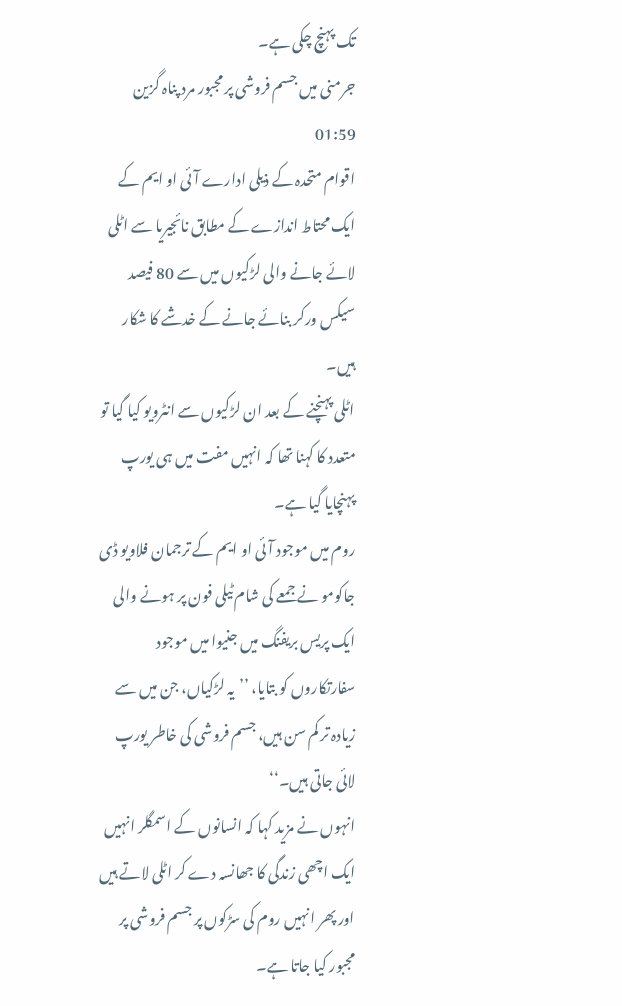تک پہنچ چکی ہے۔
جرمنی ميں جسم فروشی پر مجبور مرد پناہ گزين
01:59
اقوام متحدہ کے ذیلی ادارے آئی او ایم کے ایک محتاط اندازے کے مطابق نائجیریا سے اٹلی لائے جانے والی لڑکیوں میں سے 80 فیصد سیکس ورکر بنائے جانے کے خدشے کا شکار ہیں۔
اٹلی پہنچنے کے بعد ان لڑکیوں سے انٹرویو کیا گیا تو متعدد کا کہنا تھا کہ انہیں مفت میں ہی یورپ پہنچایا گیا ہے۔
روم میں موجود آئی او ایم کے ترجمان فلاویو ڈی جاکومو نے جمعے کی شام ٹیلی فون پر ہونے والی ایک پریس بریفنگ میں جنیوا میں موجود سفارتکاروں کو بتایا، ’’یہ لڑکیاں، جن میں سے زیادہ تر کم سن ہیں، جسم فروشی کی خاطر یورپ لائی جاتی ہیں۔‘‘
انہوں نے مزید کہا کہ انسانوں کے اسمگلر انہیں ایک اچھی زندگی کا جھانسہ دے کر اٹلی لاتے ہیں اور پھر انہیں روم کی سڑکوں پر جسم فروشی پر مجبور کیا جاتا ہے۔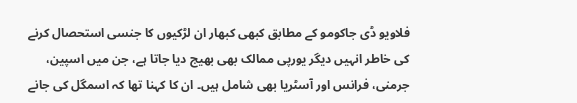فلاویو ڈی جاکومو کے مطابق کبھی کبھار ان لڑکیوں کا جنسی استحصال کرنے کی خاطر انہیں دیگر یورپی ممالک بھی بھیج دیا جاتا ہے، جن میں اسپین، جرمنی، فرانس اور آسٹریا بھی شامل ہیں۔ ان کا کہنا تھا کہ اسمگل کی جانے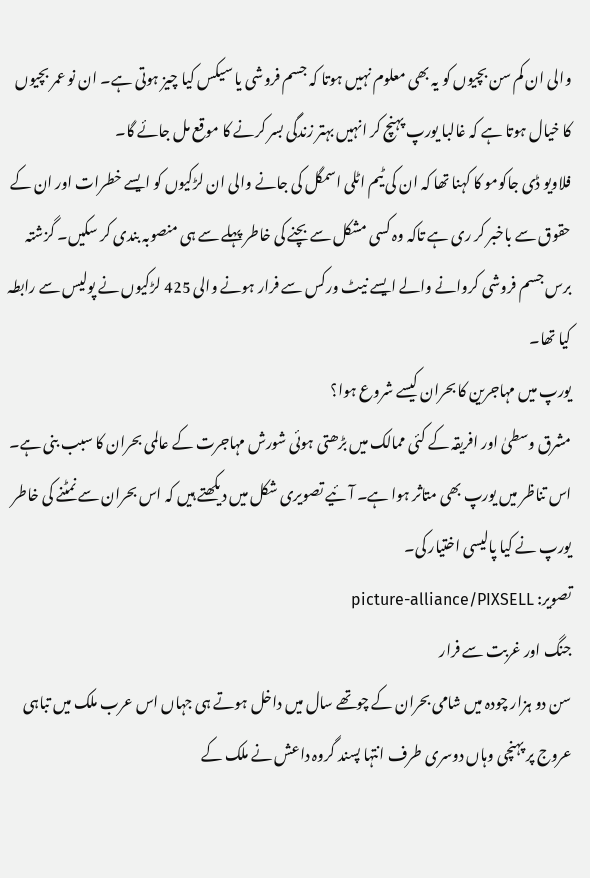والی ان کم سن بچیوں کو یہ بھی معلوم نہیں ہوتا کہ جسم فروشی یا سیکس کیا چیز ہوتی ہے۔ ان نو عمر بچیوں کا خیال ہوتا ہے کہ غالبا یورپ پہنچ کر انہیں بہتر زندگی بسر کرنے کا موقع مل جائے گا۔
فلاویو ڈی جاکومو کا کہنا تھا کہ ان کی ٹیم اٹلی اسمگل کی جانے والی ان لڑکیوں کو ایسے خطرات اور ان کے حقوق سے باخبر کر ری ہے تاکہ وہ کسی مشکل سے بچنے کی خاطر پہلے سے ہی منصوبہ بندی کر سکیں۔ گزشتہ برس جسم فروشی کروانے والے ایسے نیٹ ورکس سے فرار ہونے والی 425 لڑکیوں نے پولیس سے رابطہ کیا تھا۔
یورپ میں مہاجرین کا بحران کیسے شروع ہوا؟
مشرق وسطیٰ اور افریقہ کے کئی ممالک میں بڑھتی ہوئی شورش مہاجرت کے عالمی بحران کا سبب بنی ہے۔ اس تناظر میں یورپ بھی متاثر ہوا ہے۔ آئیے تصویری شکل میں دیکھتے ہیں کہ اس بحران سے نمٹنے کی خاطر یورپ نے کیا پالیسی اختیار کی۔
تصویر: picture-alliance/PIXSELL
جنگ اور غربت سے فرار
سن دو ہزار چودہ میں شامی بحران کے چوتھے سال میں داخل ہوتے ہی جہاں اس عرب ملک میں تباہی عروج پر پہنچی وہاں دوسری طرف انتہا پسند گروہ داعش نے ملک کے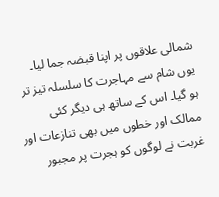شمالی علاقوں پر اپنا قبضہ جما لیا۔ یوں شام سے مہاجرت کا سلسلہ تیز تر ہو گیا۔ اس کے ساتھ ہی دیگر کئی ممالک اور خطوں میں بھی تنازعات اور غربت نے لوگوں کو ہجرت پر مجبور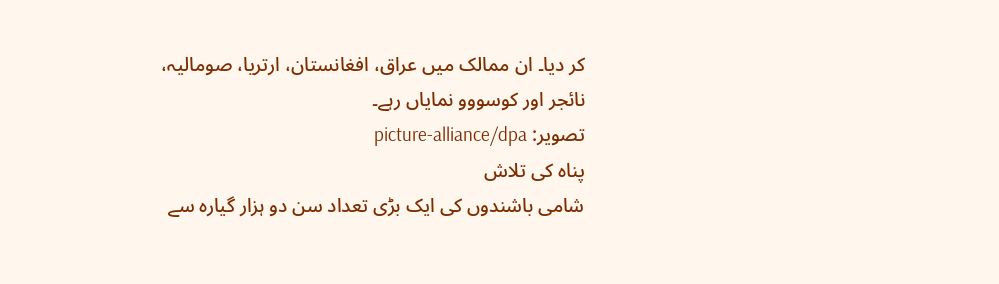کر دیا۔ ان ممالک میں عراق، افغانستان، ارتریا، صومالیہ، نائجر اور کوسووو نمایاں رہے۔
تصویر: picture-alliance/dpa
پناہ کی تلاش
شامی باشندوں کی ایک بڑی تعداد سن دو ہزار گیارہ سے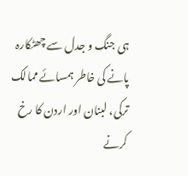ہی جنگ و جدل سے چھٹکارہ پانے کی خاطر ہمسائے ممالک ترکی، لبنان اور اردن کا رخ کرنے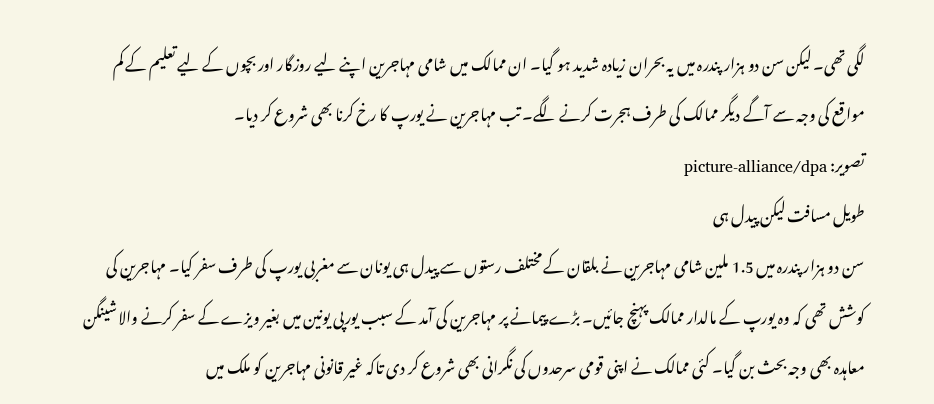لگی تھی۔ لیکن سن دو ہزار پندرہ میں یہ بحران زیادہ شدید ہو گیا۔ ان ممالک میں شامی مہاجرین اپنے لیے روزگار اور بچوں کے لیے تعلیم کے کم مواقع کی وجہ سے آگے دیگر ممالک کی طرف ہجرت کرنے لگے۔ تب مہاجرین نے یورپ کا رخ کرنا بھی شروع کر دیا۔
تصویر: picture-alliance/dpa
طویل مسافت لیکن پیدل ہی
سن دو ہزار پندرہ میں 1.5 ملین شامی مہاجرین نے بلقان کے مختلف رستوں سے پیدل ہی یونان سے مغربی یورپ کی طرف سفر کیا۔ مہاجرین کی کوشش تھی کہ وہ یورپ کے مالدار ممالک پہنچ جائیں۔ بڑے پیمانے پر مہاجرین کی آمد کے سبب یورپی یونین میں بغیر ویزے کے سفر کرنے والا شینگن معاہدہ بھی وجہ بحث بن گیا۔ کئی ممالک نے اپنی قومی سرحدوں کی نگرانی بھی شروع کر دی تاکہ غیر قانونی مہاجرین کو ملک میں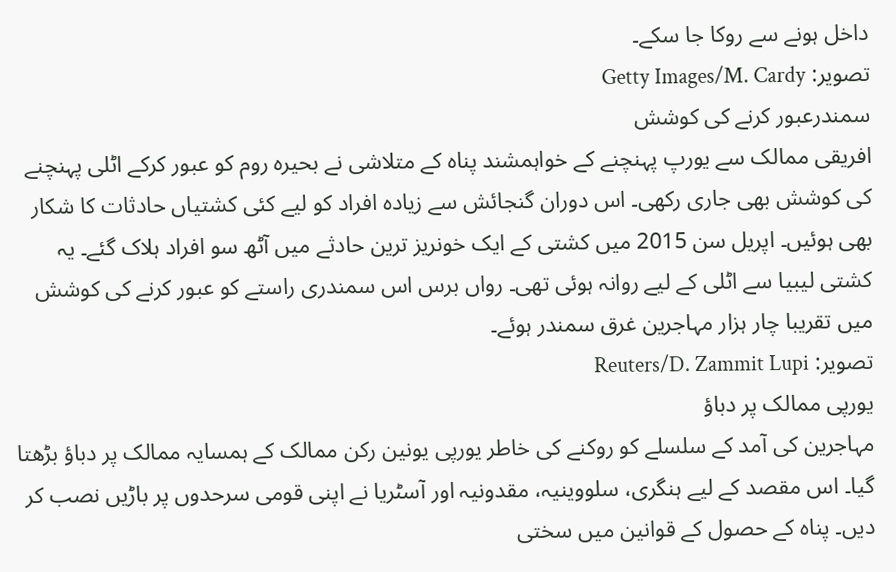داخل ہونے سے روکا جا سکے۔
تصویر: Getty Images/M. Cardy
سمندرعبور کرنے کی کوشش
افریقی ممالک سے یورپ پہنچنے کے خواہمشند پناہ کے متلاشی نے بحیرہ روم کو عبور کرکے اٹلی پہنچنے کی کوشش بھی جاری رکھی۔ اس دوران گنجائش سے زیادہ افراد کو لیے کئی کشتیاں حادثات کا شکار بھی ہوئیں۔ اپریل سن 2015 میں کشتی کے ایک خونریز ترین حادثے میں آٹھ سو افراد ہلاک گئے۔ یہ کشتی لیبیا سے اٹلی کے لیے روانہ ہوئی تھی۔ رواں برس اس سمندری راستے کو عبور کرنے کی کوشش میں تقریبا چار ہزار مہاجرین غرق سمندر ہوئے۔
تصویر: Reuters/D. Zammit Lupi
یورپی ممالک پر دباؤ
مہاجرین کی آمد کے سلسلے کو روکنے کی خاطر یورپی یونین رکن ممالک کے ہمسایہ ممالک پر دباؤ بڑھتا گیا۔ اس مقصد کے لیے ہنگری، سلووینیہ، مقدونیہ اور آسٹریا نے اپنی قومی سرحدوں پر باڑیں نصب کر دیں۔ پناہ کے حصول کے قوانین میں سختی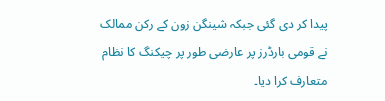پیدا کر دی گئی جبکہ شینگن زون کے رکن ممالک نے قومی بارڈرز پر عارضی طور پر چیکنگ کا نظام متعارف کرا دیا۔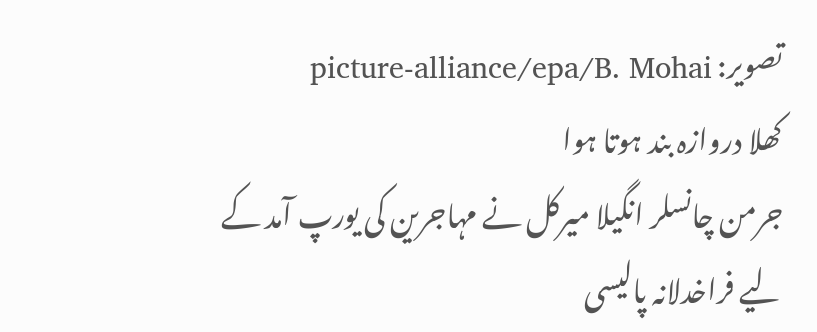تصویر: picture-alliance/epa/B. Mohai
کھلا دروازہ بند ہوتا ہوا
جرمن چانسلر انگیلا میرکل نے مہاجرین کی یورپ آمد کے لیے فراخدلانہ پالیسی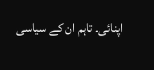اپنائی۔ تاہم ان کے سیاسی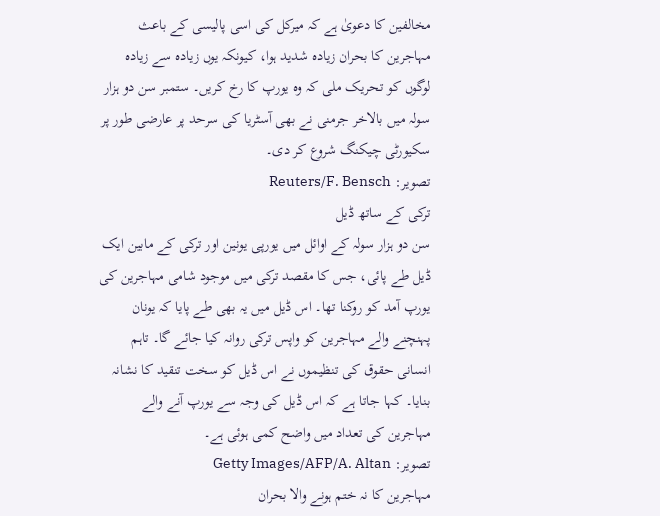مخالفین کا دعویٰ ہے کہ میرکل کی اسی پالیسی کے باعث مہاجرین کا بحران زیادہ شدید ہوا، کیونکہ یوں زیادہ سے زیادہ لوگوں کو تحریک ملی کہ وہ یورپ کا رخ کریں۔ ستمبر سن دو ہزار سولہ میں بالاخر جرمنی نے بھی آسٹریا کی سرحد پر عارضی طور پر سکیورٹی چیکنگ شروع کر دی۔
تصویر: Reuters/F. Bensch
ترکی کے ساتھ ڈیل
سن دو ہزار سولہ کے اوائل میں یورپی یونین اور ترکی کے مابین ایک ڈیل طے پائی، جس کا مقصد ترکی میں موجود شامی مہاجرین کی یورپ آمد کو روکنا تھا۔ اس ڈیل میں یہ بھی طے پایا کہ یونان پہنچنے والے مہاجرین کو واپس ترکی روانہ کیا جائے گا۔ تاہم انسانی حقوق کی تنظیموں نے اس ڈیل کو سخت تنقید کا نشانہ بنایا۔ کہا جاتا ہے کہ اس ڈیل کی وجہ سے یورپ آنے والے مہاجرین کی تعداد میں واضح کمی ہوئی ہے۔
تصویر: Getty Images/AFP/A. Altan
مہاجرین کا نہ ختم ہونے والا بحران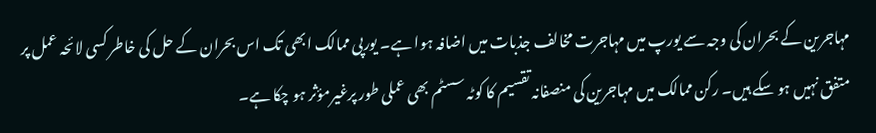مہاجرین کے بحران کی وجہ سے یورپ میں مہاجرت مخالف جذبات میں اضافہ ہوا ہے۔ یورپی ممالک ابھی تک اس بحران کے حل کی خاطر کسی لائحہ عمل پر متفق نہیں ہو سکے ہیں۔ رکن ممالک میں مہاجرین کی منصفانہ تقسیم کا کوٹہ سسٹم بھی عملی طور پرغیرمؤثر ہو چکا ہے۔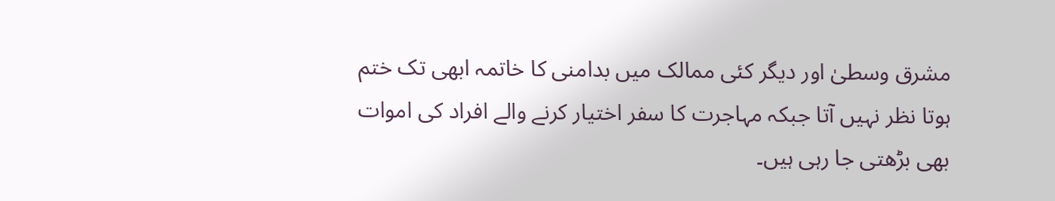مشرق وسطیٰ اور دیگر کئی ممالک میں بدامنی کا خاتمہ ابھی تک ختم ہوتا نظر نہیں آتا جبکہ مہاجرت کا سفر اختیار کرنے والے افراد کی اموات بھی بڑھتی جا رہی ہیں۔